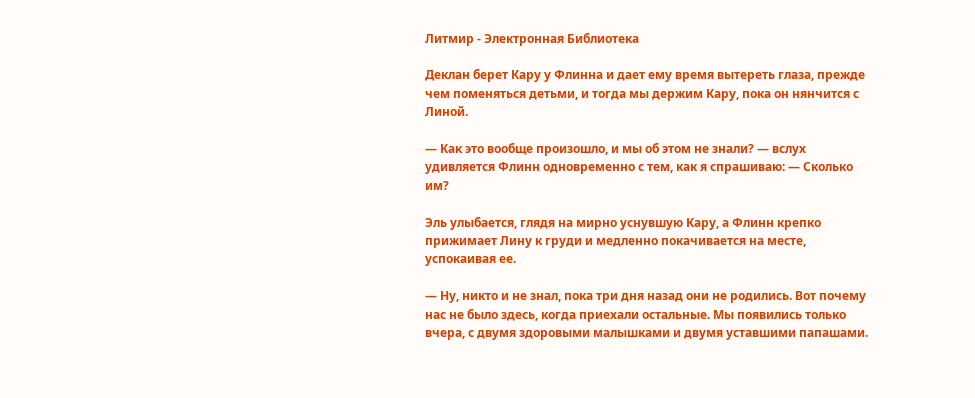Литмир - Электронная Библиотека

Деклан берет Кару у Флинна и дает ему время вытереть глаза, прежде чем поменяться детьми, и тогда мы держим Кару, пока он нянчится с Линой.

— Как это вообще произошло, и мы об этом не знали? — вслух удивляется Флинн одновременно с тем, как я спрашиваю: — Сколько им?

Эль улыбается, глядя на мирно уснувшую Кару, а Флинн крепко прижимает Лину к груди и медленно покачивается на месте, успокаивая ее.

— Ну, никто и не знал, пока три дня назад они не родились. Вот почему нас не было здесь, когда приехали остальные. Мы появились только вчера, с двумя здоровыми малышками и двумя уставшими папашами.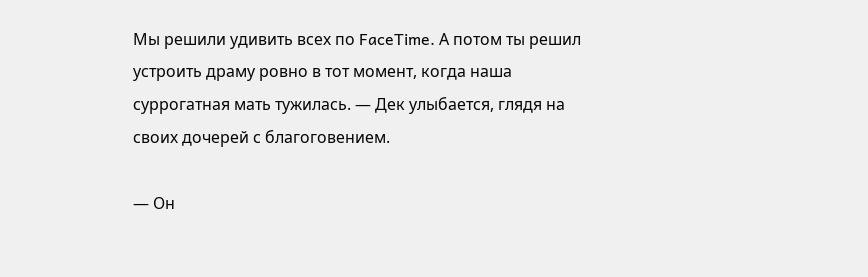Мы решили удивить всех по FaceTime. А потом ты решил устроить драму ровно в тот момент, когда наша суррогатная мать тужилась. — Дек улыбается, глядя на своих дочерей с благоговением.

— Он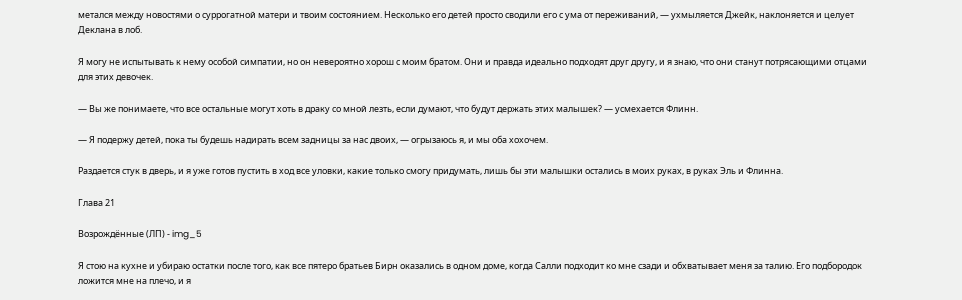метался между новостями о суррогатной матери и твоим состоянием. Несколько его детей просто сводили его с ума от переживаний, — ухмыляется Джейк, наклоняется и целует Деклана в лоб.

Я могу не испытывать к нему особой симпатии, но он невероятно хорош с моим братом. Они и правда идеально подходят друг другу, и я знаю, что они станут потрясающими отцами для этих девочек.

— Вы же понимаете, что все остальные могут хоть в драку со мной лезть, если думают, что будут держать этих малышек? — усмехается Флинн.

— Я подержу детей, пока ты будешь надирать всем задницы за нас двоих, — огрызаюсь я, и мы оба хохочем.

Раздается стук в дверь, и я уже готов пустить в ход все уловки, какие только смогу придумать, лишь бы эти малышки остались в моих руках, в руках Эль и Флинна.

Глава 21

Возрождённые (ЛП) - img_5

Я стою на кухне и убираю остатки после того, как все пятеро братьев Бирн оказались в одном доме, когда Салли подходит ко мне сзади и обхватывает меня за талию. Его подбородок ложится мне на плечо, и я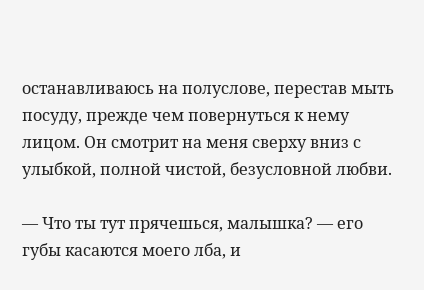останавливаюсь на полуслове, перестав мыть посуду, прежде чем повернуться к нему лицом. Он смотрит на меня сверху вниз с улыбкой, полной чистой, безусловной любви.

— Что ты тут прячешься, малышка? — его губы касаются моего лба, и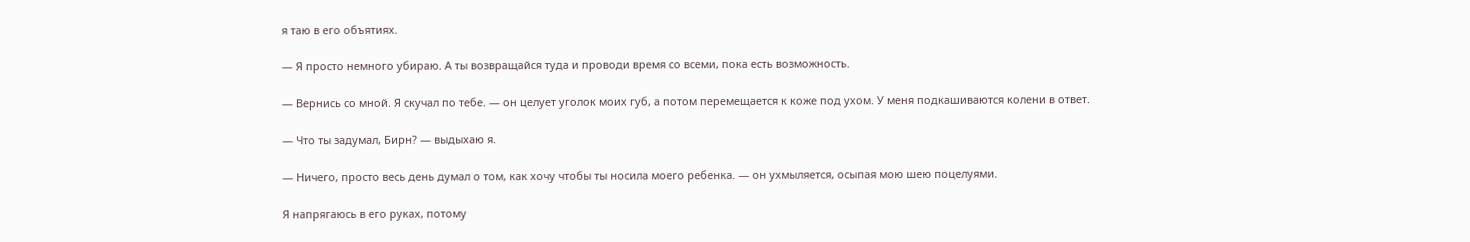я таю в его объятиях.

— Я просто немного убираю. А ты возвращайся туда и проводи время со всеми, пока есть возможность.

— Вернись со мной. Я скучал по тебе. — он целует уголок моих губ, а потом перемещается к коже под ухом. У меня подкашиваются колени в ответ.

— Что ты задумал, Бирн? — выдыхаю я.

— Ничего, просто весь день думал о том, как хочу чтобы ты носила моего ребенка. — он ухмыляется, осыпая мою шею поцелуями.

Я напрягаюсь в его руках, потому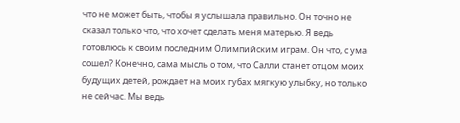что не может быть, чтобы я услышала правильно. Он точно не сказал только что, что хочет сделать меня матерью. Я ведь готовлюсь к своим последним Олимпийским играм. Он что, с ума сошел? Конечно, сама мысль о том, что Салли станет отцом моих будущих детей, рождает на моих губах мягкую улыбку, но только не сейчас. Мы ведь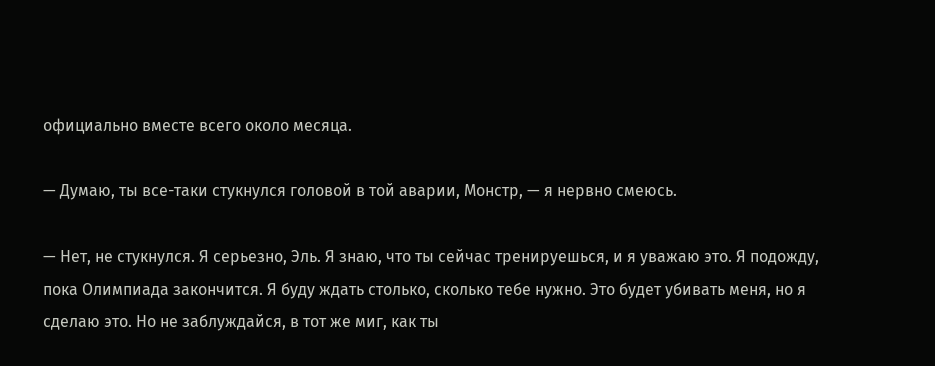официально вместе всего около месяца.

— Думаю, ты все-таки стукнулся головой в той аварии, Монстр, — я нервно смеюсь.

— Нет, не стукнулся. Я серьезно, Эль. Я знаю, что ты сейчас тренируешься, и я уважаю это. Я подожду, пока Олимпиада закончится. Я буду ждать столько, сколько тебе нужно. Это будет убивать меня, но я сделаю это. Но не заблуждайся, в тот же миг, как ты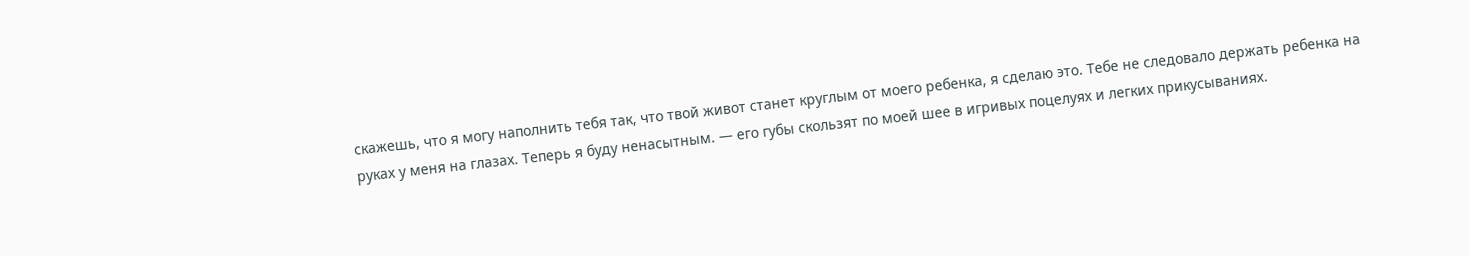скажешь, что я могу наполнить тебя так, что твой живот станет круглым от моего ребенка, я сделаю это. Тебе не следовало держать ребенка на руках у меня на глазах. Теперь я буду ненасытным. — его губы скользят по моей шее в игривых поцелуях и легких прикусываниях.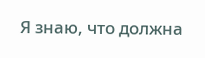Я знаю, что должна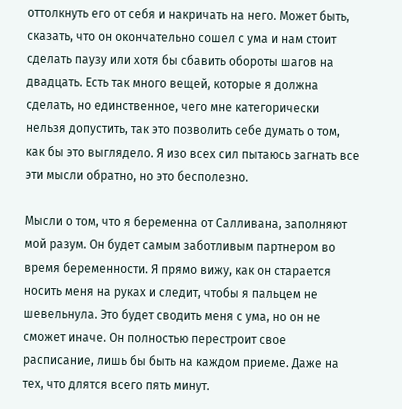оттолкнуть его от себя и накричать на него. Может быть, сказать, что он окончательно сошел с ума и нам стоит сделать паузу или хотя бы сбавить обороты шагов на двадцать. Есть так много вещей, которые я должна сделать, но единственное, чего мне категорически нельзя допустить, так это позволить себе думать о том, как бы это выглядело. Я изо всех сил пытаюсь загнать все эти мысли обратно, но это бесполезно.

Мысли о том, что я беременна от Салливана, заполняют мой разум. Он будет самым заботливым партнером во время беременности. Я прямо вижу, как он старается носить меня на руках и следит, чтобы я пальцем не шевельнула. Это будет сводить меня с ума, но он не сможет иначе. Он полностью перестроит свое расписание, лишь бы быть на каждом приеме. Даже на тех, что длятся всего пять минут.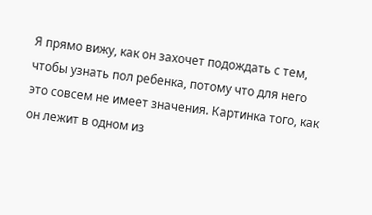Я прямо вижу, как он захочет подождать с тем, чтобы узнать пол ребенка, потому что для него это совсем не имеет значения. Картинка того, как он лежит в одном из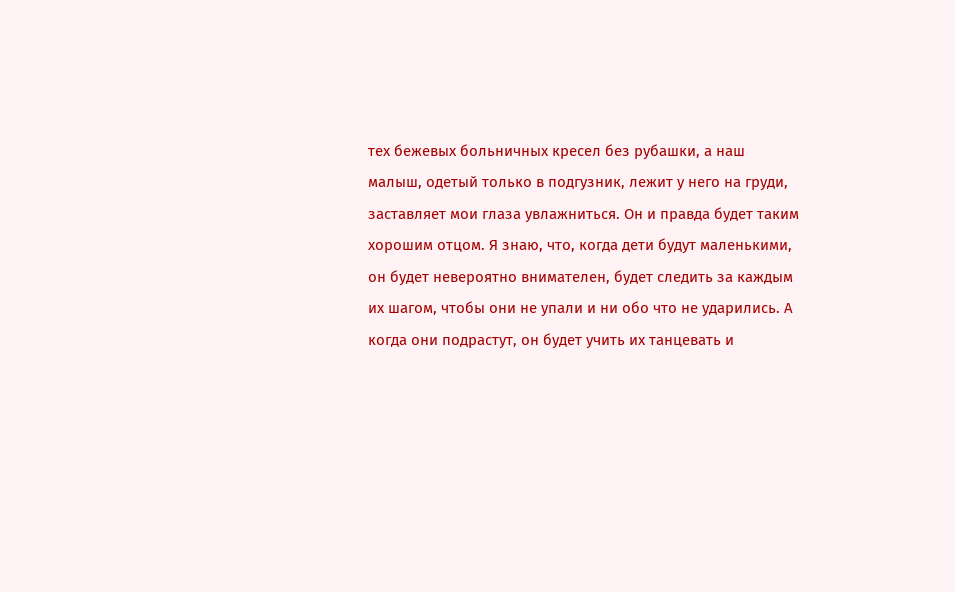тех бежевых больничных кресел без рубашки, а наш малыш, одетый только в подгузник, лежит у него на груди, заставляет мои глаза увлажниться. Он и правда будет таким хорошим отцом. Я знаю, что, когда дети будут маленькими, он будет невероятно внимателен, будет следить за каждым их шагом, чтобы они не упали и ни обо что не ударились. А когда они подрастут, он будет учить их танцевать и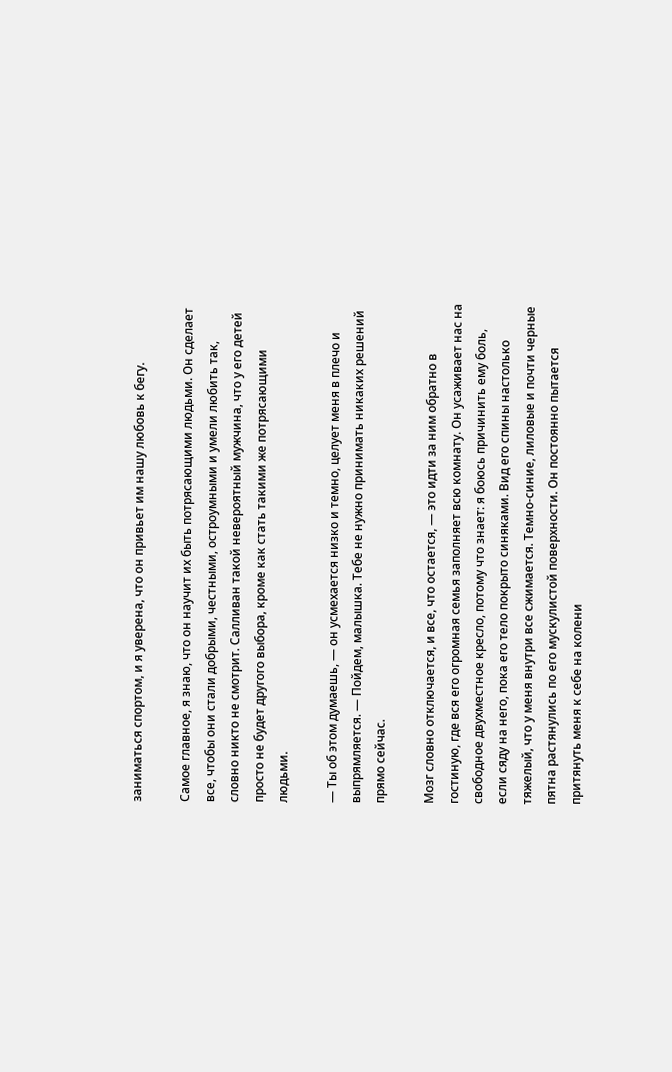заниматься спортом, и я уверена, что он привьет им нашу любовь к бегу.

Самое главное, я знаю, что он научит их быть потрясающими людьми. Он сделает все, чтобы они стали добрыми, честными, остроумными и умели любить так, словно никто не смотрит. Салливан такой невероятный мужчина, что у его детей просто не будет другого выбора, кроме как стать такими же потрясающими людьми.

— Ты об этом думаешь, — он усмехается низко и темно, целует меня в плечо и выпрямляется. — Пойдем, малышка. Тебе не нужно принимать никаких решений прямо сейчас.

Мозг словно отключается, и все, что остается, — это идти за ним обратно в гостиную, где вся его огромная семья заполняет всю комнату. Он усаживает нас на свободное двухместное кресло, потому что знает: я боюсь причинить ему боль, если сяду на него, пока его тело покрыто синяками. Вид его спины настолько тяжелый, что у меня внутри все сжимается. Темно-синие, лиловые и почти черные пятна растянулись по его мускулистой поверхности. Он постоянно пытается притянуть меня к себе на колени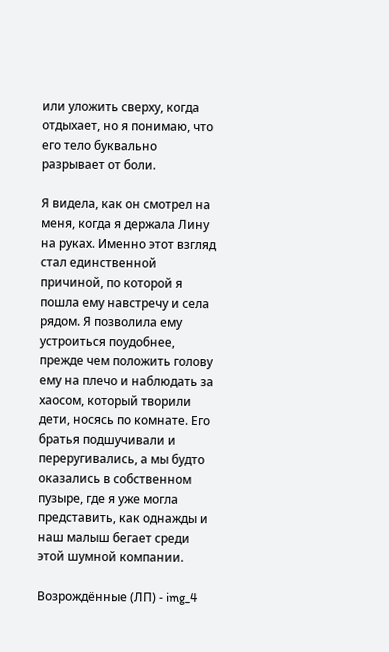или уложить сверху, когда отдыхает, но я понимаю, что его тело буквально разрывает от боли.

Я видела, как он смотрел на меня, когда я держала Лину на руках. Именно этот взгляд стал единственной причиной, по которой я пошла ему навстречу и села рядом. Я позволила ему устроиться поудобнее, прежде чем положить голову ему на плечо и наблюдать за хаосом, который творили дети, носясь по комнате. Его братья подшучивали и переругивались, а мы будто оказались в собственном пузыре, где я уже могла представить, как однажды и наш малыш бегает среди этой шумной компании.

Возрождённые (ЛП) - img_4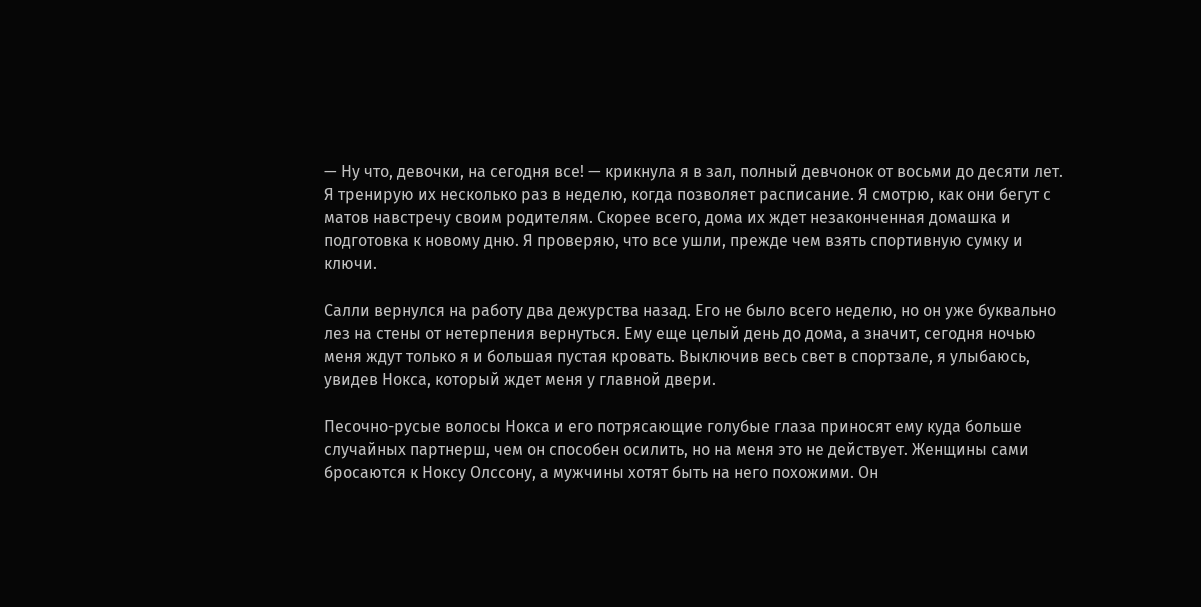— Ну что, девочки, на сегодня все! — крикнула я в зал, полный девчонок от восьми до десяти лет. Я тренирую их несколько раз в неделю, когда позволяет расписание. Я смотрю, как они бегут с матов навстречу своим родителям. Скорее всего, дома их ждет незаконченная домашка и подготовка к новому дню. Я проверяю, что все ушли, прежде чем взять спортивную сумку и ключи.

Салли вернулся на работу два дежурства назад. Его не было всего неделю, но он уже буквально лез на стены от нетерпения вернуться. Ему еще целый день до дома, а значит, сегодня ночью меня ждут только я и большая пустая кровать. Выключив весь свет в спортзале, я улыбаюсь, увидев Нокса, который ждет меня у главной двери.

Песочно-русые волосы Нокса и его потрясающие голубые глаза приносят ему куда больше случайных партнерш, чем он способен осилить, но на меня это не действует. Женщины сами бросаются к Ноксу Олссону, а мужчины хотят быть на него похожими. Он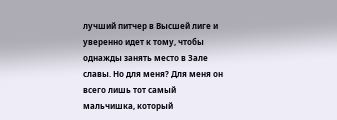лучший питчер в Высшей лиге и уверенно идет к тому, чтобы однажды занять место в Зале славы. Но для меня? Для меня он всего лишь тот самый мальчишка, который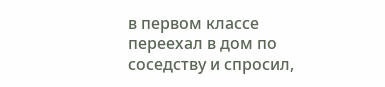в первом классе переехал в дом по соседству и спросил,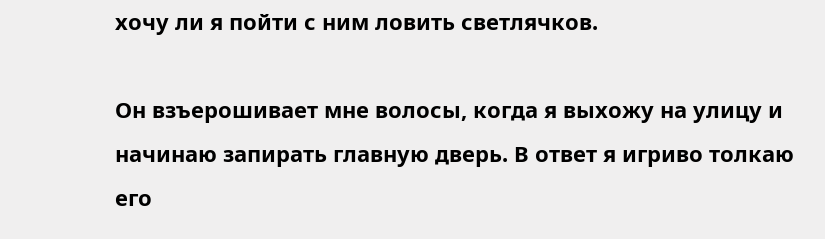хочу ли я пойти с ним ловить светлячков.

Он взъерошивает мне волосы, когда я выхожу на улицу и начинаю запирать главную дверь. В ответ я игриво толкаю его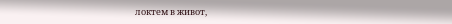локтем в живот,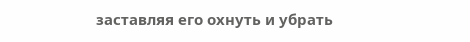заставляя его охнуть и убрать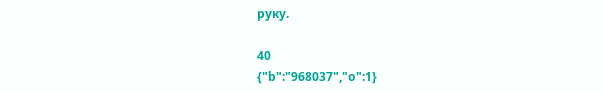руку.

40
{"b":"968037","o":1}